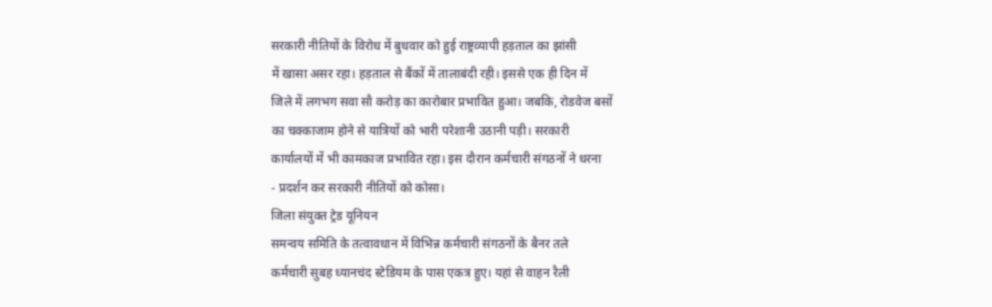सरकारी नीतियों के विरोध में बुधवार को हुई राष्ट्रव्यापी हड़ताल का झांसी
में खासा असर रहा। हड़ताल से बैंकों में तालाबंदी रही। इससे एक ही दिन में
जिले में लगभग सवा सौ करोड़ का कारोबार प्रभावित हुआ। जबकि, रोडवेज बसों
का चक्काजाम होने से यात्रियों को भारी परेशानी उठानी पड़ी। सरकारी
कार्यालयों में भी कामकाज प्रभावित रहा। इस दौरान कर्मचारी संगठनों ने धरना
- प्रदर्शन कर सरकारी नीतियों को कोसा।
जिला संयुक्त ट्रेड यूनियन
समन्वय समिति के तत्वावधान में विभिन्न कर्मचारी संगठनों के बैनर तले
कर्मचारी सुबह ध्यानचंद स्टेडियम के पास एकत्र हुए। यहां से वाहन रैली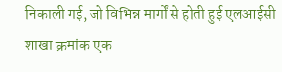निकाली गई, जो विभिन्न मार्गों से होती हुई एलआईसी शाखा क्रमांक एक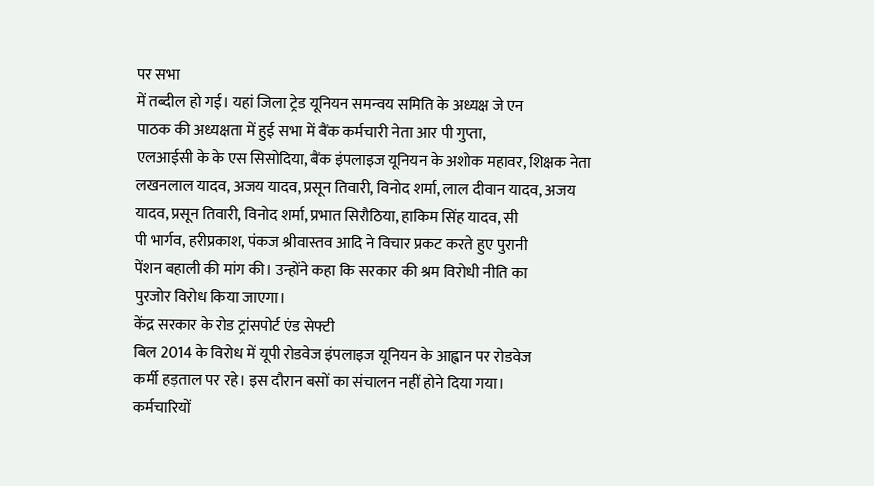पर सभा
में तब्दील हो गई। यहां जिला ट्रेड यूनियन समन्वय समिति के अध्यक्ष जे एन
पाठक की अध्यक्षता में हुई सभा में बैंक कर्मचारी नेता आर पी गुप्ता,
एलआईसी के के एस सिसोदिया, बैंक इंपलाइज यूनियन के अशोक महावर, शिक्षक नेता
लखनलाल यादव, अजय यादव, प्रसून तिवारी, विनोद शर्मा, लाल दीवान यादव, अजय
यादव, प्रसून तिवारी, विनोद शर्मा, प्रभात सिरौठिया, हाकिम सिंह यादव, सी
पी भार्गव, हरीप्रकाश, पंकज श्रीवास्तव आदि ने विचार प्रकट करते हुए पुरानी
पेंशन बहाली की मांग की। उन्होंने कहा कि सरकार की श्रम विरोधी नीति का
पुरजोर विरोध किया जाएगा।
केंद्र सरकार के रोड ट्रांसपोर्ट एंड सेफ्टी
बिल 2014 के विरोध में यूपी रोडवेज इंपलाइज यूनियन के आह्वान पर रोडवेज
कर्मी हड़ताल पर रहे। इस दौरान बसों का संचालन नहीं होने दिया गया।
कर्मचारियों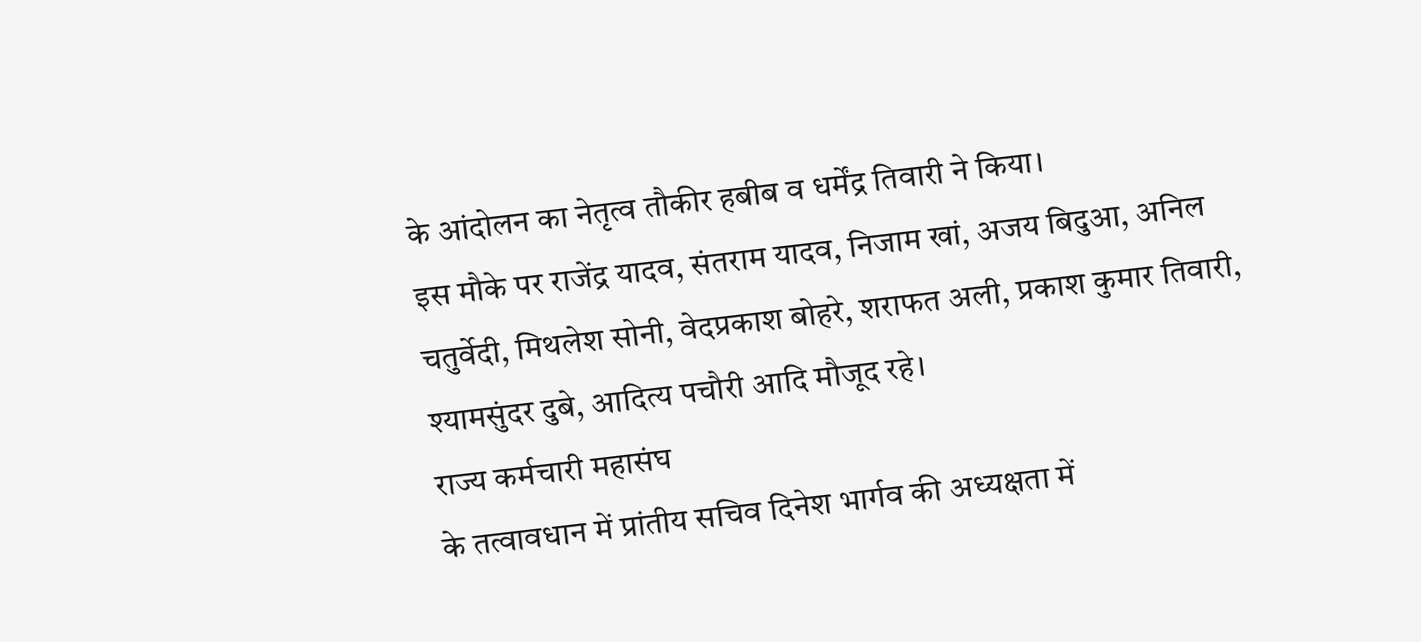के आंदोलन का नेतृत्व तौकीर हबीब व धर्मेंद्र तिवारी ने किया।
इस मौके पर राजेंद्र यादव, संतराम यादव, निजाम खां, अजय बिदुआ, अनिल
चतुर्वेदी, मिथलेश सोनी, वेदप्रकाश बोहरे, शराफत अली, प्रकाश कुमार तिवारी,
श्यामसुंदर दुबे, आदित्य पचौरी आदि मौजूद रहे।
राज्य कर्मचारी महासंघ
के तत्वावधान में प्रांतीय सचिव दिनेश भार्गव की अध्यक्षता में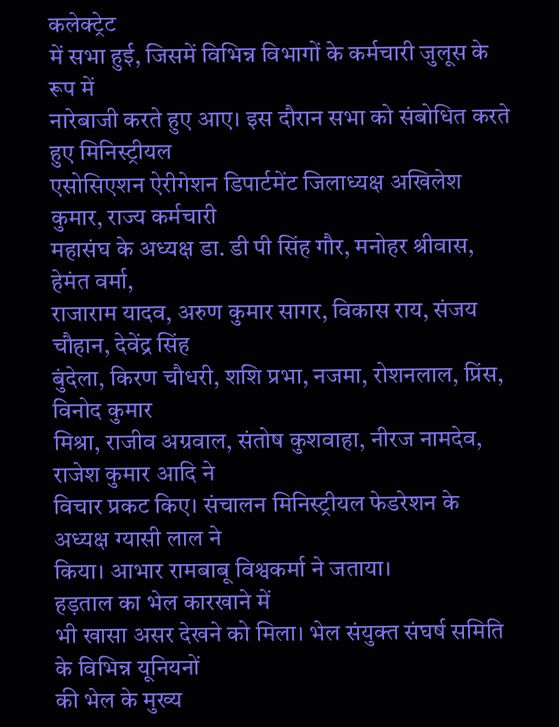कलेक्ट्रेट
में सभा हुई, जिसमें विभिन्न विभागों के कर्मचारी जुलूस के रूप में
नारेबाजी करते हुए आए। इस दौरान सभा को संबोधित करते हुए मिनिस्ट्रीयल
एसोसिएशन ऐरीगेशन डिपार्टमेंट जिलाध्यक्ष अखिलेश कुमार, राज्य कर्मचारी
महासंघ के अध्यक्ष डा. डी पी सिंह गौर, मनोहर श्रीवास, हेमंत वर्मा,
राजाराम यादव, अरुण कुमार सागर, विकास राय, संजय चौहान, देवेंद्र सिंह
बुंदेला, किरण चौधरी, शशि प्रभा, नजमा, रोशनलाल, प्रिंस, विनोद कुमार
मिश्रा, राजीव अग्रवाल, संतोष कुशवाहा, नीरज नामदेव, राजेश कुमार आदि ने
विचार प्रकट किए। संचालन मिनिस्ट्रीयल फेडरेशन के अध्यक्ष ग्यासी लाल ने
किया। आभार रामबाबू विश्वकर्मा ने जताया।
हड़ताल का भेल कारखाने में
भी खासा असर देखने को मिला। भेल संयुक्त संघर्ष समिति के विभिन्न यूनियनों
की भेल के मुख्य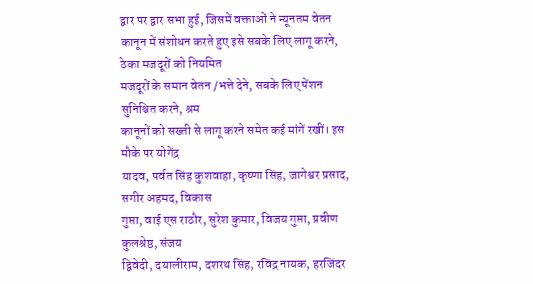द्वार पर द्वार सभा हुई, जिसमें वक्ताओं ने न्यूनतम वेतन
कानून में संशोधन करते हुए इसे सबके लिए लागू करने, ठेका मजदूरों को नियमित
मजदूरों के समान वेतन /भत्ते देने, सबके लिए पेंशन सुनिश्चित करने, श्रम
कानूनों को सख्ती से लागू करने समेत कई मांगें रखीं। इस मौके पर योगेंद्र
यादव, पर्वत सिंह कुशवाहा, कृष्णा सिंह, जागेश्वर प्रसाद, सगीर अहमद, विकास
गुप्ता, वाई एस राठौर, सुरेश कुमार, विजय गुप्ता, प्रवीण कुलश्रेष्ठ, संजय
द्विवेदी, दयालीराम, दशरथ सिंह, रविंद्र नायक, हरजिंदर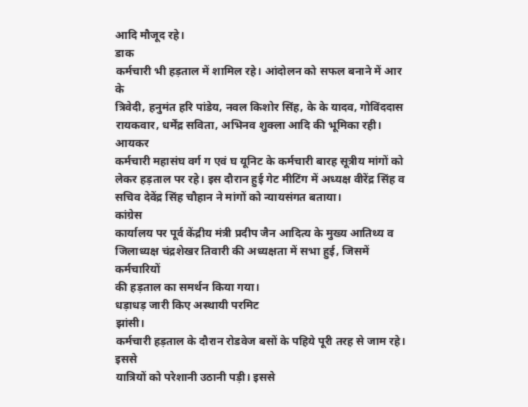आदि मौजूद रहे।
डाक
कर्मचारी भी हड़ताल में शामिल रहे। आंदोलन को सफल बनाने में आर के
त्रिवेदी, हनुमंत हरि पांडेय, नवल किशोर सिंह, के के यादव, गोविंददास
रायकवार, धर्मेंद्र सविता, अभिनव शुक्ला आदि की भूमिका रही।
आयकर
कर्मचारी महासंघ वर्ग ग एवं घ यूनिट के कर्मचारी बारह सूत्रीय मांगों को
लेकर हड़ताल पर रहे। इस दौरान हुई गेट मीटिंग में अध्यक्ष वीरेंद्र सिंह व
सचिव देवेंद्र सिंह चौहान ने मांगों को न्यायसंगत बताया।
कांग्रेस
कार्यालय पर पूर्व केंद्रीय मंत्री प्रदीप जैन आदित्य के मुख्य आतिथ्य व
जिलाध्यक्ष चंद्रशेखर तिवारी की अध्यक्षता में सभा हुई, जिसमें कर्मचारियों
की हड़ताल का समर्थन किया गया।
धड़ाधड़ जारी किए अस्थायी परमिट
झांसी।
कर्मचारी हड़ताल के दौरान रोडवेज बसों के पहिये पूरी तरह से जाम रहे। इससे
यात्रियों को परेशानी उठानी पड़ी। इससे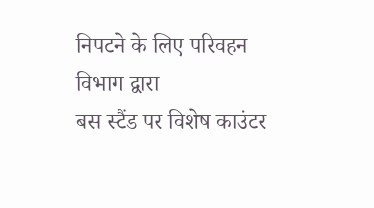निपटने के लिए परिवहन विभाग द्वारा
बस स्टैंड पर विशेष काउंटर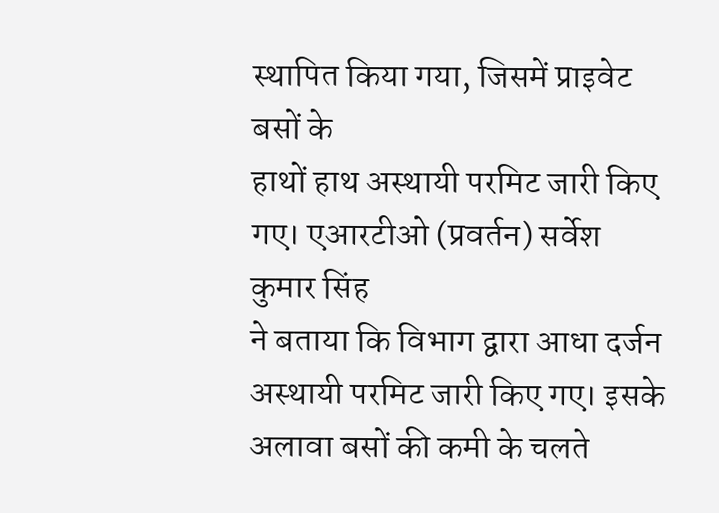स्थापित किया गया, जिसमें प्राइवेट बसों के
हाथों हाथ अस्थायी परमिट जारी किए गए। एआरटीओ (प्रवर्तन) सर्वेश कुमार सिंह
ने बताया कि विभाग द्वारा आधा दर्जन अस्थायी परमिट जारी किए गए। इसके
अलावा बसों की कमी के चलते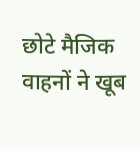छोटे मैजिक वाहनों ने खूब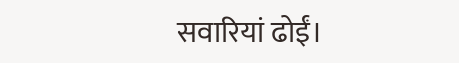सवारियां ढोईं।